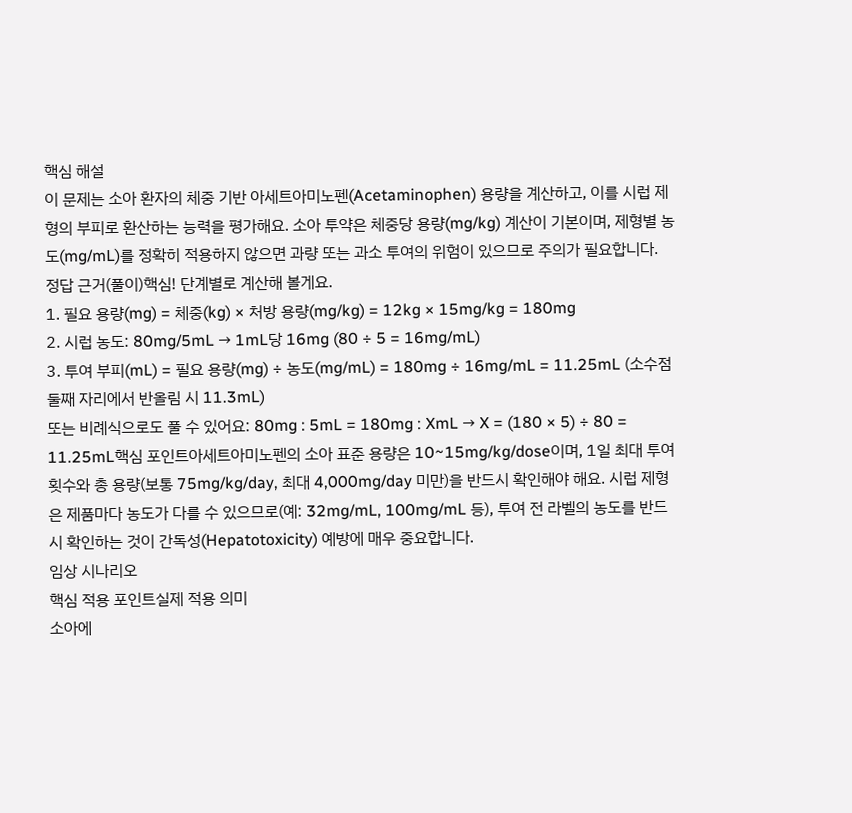핵심 해설
이 문제는 소아 환자의 체중 기반 아세트아미노펜(Acetaminophen) 용량을 계산하고, 이를 시럽 제형의 부피로 환산하는 능력을 평가해요. 소아 투약은 체중당 용량(mg/kg) 계산이 기본이며, 제형별 농도(mg/mL)를 정확히 적용하지 않으면 과량 또는 과소 투여의 위험이 있으므로 주의가 필요합니다.
정답 근거(풀이)핵심! 단계별로 계산해 볼게요.
1. 필요 용량(mg) = 체중(kg) × 처방 용량(mg/kg) = 12kg × 15mg/kg = 180mg
2. 시럽 농도: 80mg/5mL → 1mL당 16mg (80 ÷ 5 = 16mg/mL)
3. 투여 부피(mL) = 필요 용량(mg) ÷ 농도(mg/mL) = 180mg ÷ 16mg/mL = 11.25mL (소수점 둘째 자리에서 반올림 시 11.3mL)
또는 비례식으로도 풀 수 있어요: 80mg : 5mL = 180mg : XmL → X = (180 × 5) ÷ 80 = 11.25mL핵심 포인트아세트아미노펜의 소아 표준 용량은 10~15mg/kg/dose이며, 1일 최대 투여 횟수와 총 용량(보통 75mg/kg/day, 최대 4,000mg/day 미만)을 반드시 확인해야 해요. 시럽 제형은 제품마다 농도가 다를 수 있으므로(예: 32mg/mL, 100mg/mL 등), 투여 전 라벨의 농도를 반드시 확인하는 것이 간독성(Hepatotoxicity) 예방에 매우 중요합니다.
임상 시나리오
핵심 적용 포인트실제 적용 의미
소아에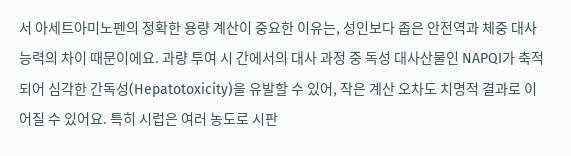서 아세트아미노펜의 정확한 용량 계산이 중요한 이유는, 성인보다 좁은 안전역과 체중 대사 능력의 차이 때문이에요. 과량 투여 시 간에서의 대사 과정 중 독성 대사산물인 NAPQI가 축적되어 심각한 간독성(Hepatotoxicity)을 유발할 수 있어, 작은 계산 오차도 치명적 결과로 이어질 수 있어요. 특히 시럽은 여러 농도로 시판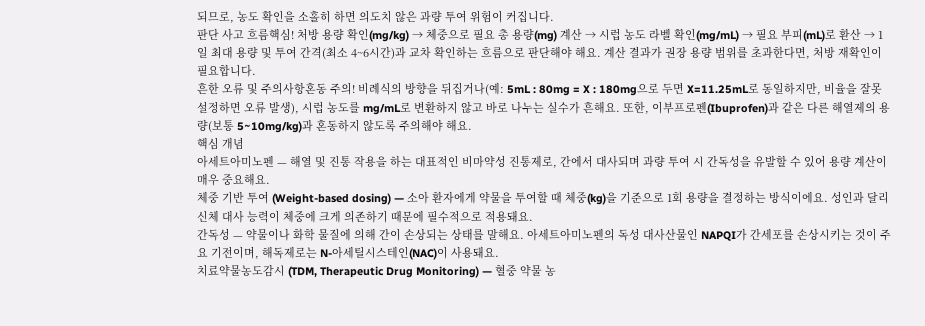되므로, 농도 확인을 소홀히 하면 의도치 않은 과량 투여 위험이 커집니다.
판단 사고 흐름핵심! 처방 용량 확인(mg/kg) → 체중으로 필요 총 용량(mg) 계산 → 시럽 농도 라벨 확인(mg/mL) → 필요 부피(mL)로 환산 → 1일 최대 용량 및 투여 간격(최소 4~6시간)과 교차 확인하는 흐름으로 판단해야 해요. 계산 결과가 권장 용량 범위를 초과한다면, 처방 재확인이 필요합니다.
흔한 오류 및 주의사항혼동 주의! 비례식의 방향을 뒤집거나(예: 5mL : 80mg = X : 180mg으로 두면 X=11.25mL로 동일하지만, 비율을 잘못 설정하면 오류 발생), 시럽 농도를 mg/mL로 변환하지 않고 바로 나누는 실수가 흔해요. 또한, 이부프로펜(Ibuprofen)과 같은 다른 해열제의 용량(보통 5~10mg/kg)과 혼동하지 않도록 주의해야 해요.
핵심 개념
아세트아미노펜 — 해열 및 진통 작용을 하는 대표적인 비마약성 진통제로, 간에서 대사되며 과량 투여 시 간독성을 유발할 수 있어 용량 계산이 매우 중요해요.
체중 기반 투여 (Weight-based dosing) — 소아 환자에게 약물을 투여할 때 체중(kg)을 기준으로 1회 용량을 결정하는 방식이에요. 성인과 달리 신체 대사 능력이 체중에 크게 의존하기 때문에 필수적으로 적용돼요.
간독성 — 약물이나 화학 물질에 의해 간이 손상되는 상태를 말해요. 아세트아미노펜의 독성 대사산물인 NAPQI가 간세포를 손상시키는 것이 주요 기전이며, 해독제로는 N-아세틸시스테인(NAC)이 사용돼요.
치료약물농도감시 (TDM, Therapeutic Drug Monitoring) — 혈중 약물 농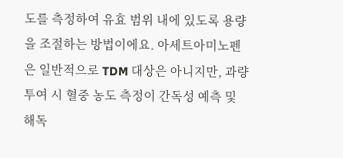도를 측정하여 유효 범위 내에 있도록 용량을 조절하는 방법이에요. 아세트아미노펜은 일반적으로 TDM 대상은 아니지만, 과량 투여 시 혈중 농도 측정이 간독성 예측 및 해독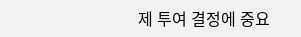제 투여 결정에 중요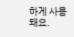하게 사용돼요.